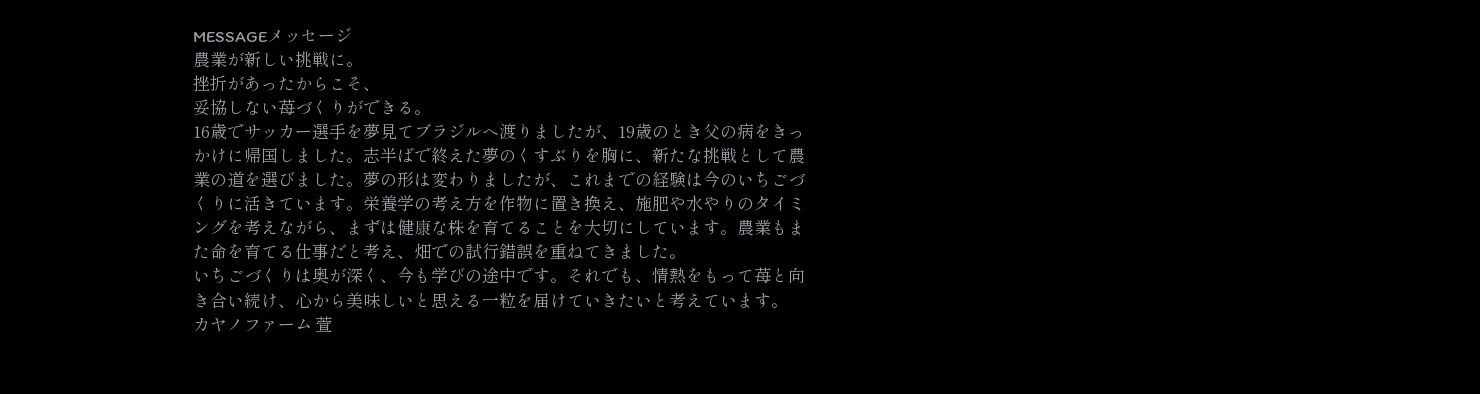MESSAGEメッセージ
農業が新しい挑戦に。
挫折があったからこそ、
妥協しない苺づくりができる。
16歳でサッカー選手を夢見てブラジルへ渡りましたが、19歳のとき父の病をきっかけに帰国しました。志半ばで終えた夢のくすぶりを胸に、新たな挑戦として農業の道を選びました。夢の形は変わりましたが、これまでの経験は今のいちごづくりに活きています。栄養学の考え方を作物に置き換え、施肥や水やりのタイミングを考えながら、まずは健康な株を育てることを大切にしています。農業もまた命を育てる仕事だと考え、畑での試行錯誤を重ねてきました。
いちごづくりは奥が深く、今も学びの途中です。それでも、情熱をもって苺と向き合い続け、心から美味しいと思える一粒を届けていきたいと考えています。
カヤノファーム 萱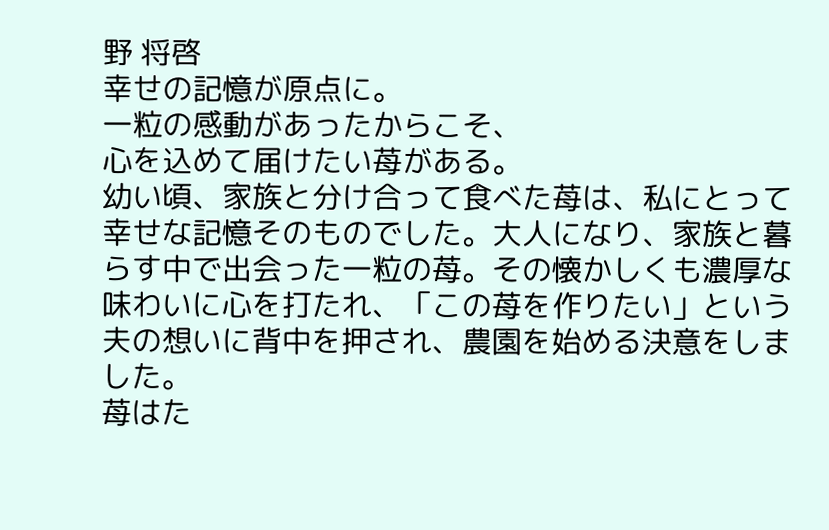野 将啓
幸せの記憶が原点に。
一粒の感動があったからこそ、
心を込めて届けたい苺がある。
幼い頃、家族と分け合って食べた苺は、私にとって幸せな記憶そのものでした。大人になり、家族と暮らす中で出会った一粒の苺。その懐かしくも濃厚な味わいに心を打たれ、「この苺を作りたい」という夫の想いに背中を押され、農園を始める決意をしました。
苺はた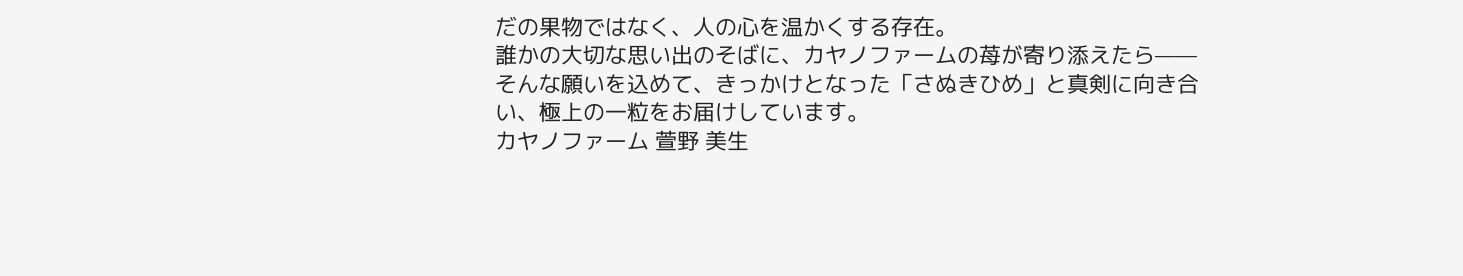だの果物ではなく、人の心を温かくする存在。
誰かの大切な思い出のそばに、カヤノファームの苺が寄り添えたら——
そんな願いを込めて、きっかけとなった「さぬきひめ」と真剣に向き合い、極上の一粒をお届けしています。
カヤノファーム 萱野 美生